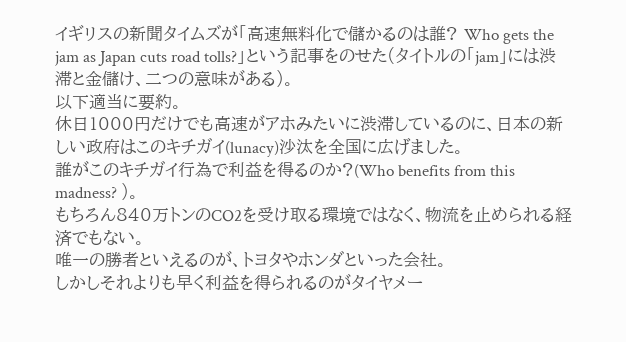イギリスの新聞タイムズが「高速無料化で儲かるのは誰? Who gets the jam as Japan cuts road tolls?」という記事をのせた(タイトルの「jam」には渋滞と金儲け、二つの意味がある)。
以下適当に要約。
休日1000円だけでも高速がアホみたいに渋滞しているのに、日本の新しい政府はこのキチガイ(lunacy)沙汰を全国に広げました。
誰がこのキチガイ行為で利益を得るのか?(Who benefits from this madness? )。
もちろん840万トンのCO2を受け取る環境ではなく、物流を止められる経済でもない。
唯一の勝者といえるのが、トヨタやホンダといった会社。
しかしそれよりも早く利益を得られるのがタイヤメー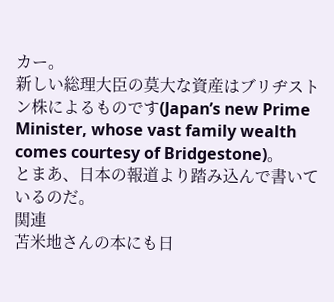カー。
新しい総理大臣の莫大な資産はブリヂストン株によるものです(Japan’s new Prime Minister, whose vast family wealth comes courtesy of Bridgestone)。
とまあ、日本の報道より踏み込んで書いているのだ。
関連
苫米地さんの本にも日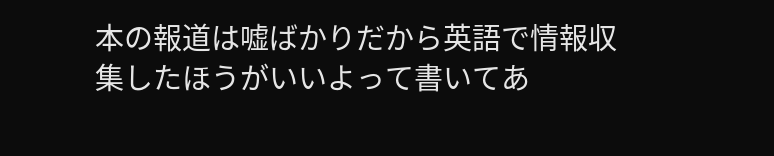本の報道は嘘ばかりだから英語で情報収集したほうがいいよって書いてあ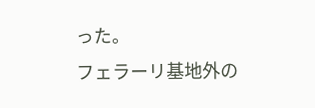った。
フェラーリ基地外の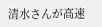清水さんが高速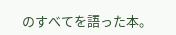のすべてを語った本。